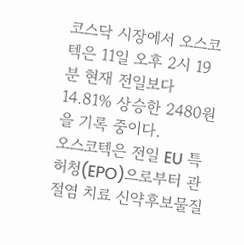코스닥 시장에서 오스코텍은 11일 오후 2시 19분 현재 전일보다 14.81% 상승한 2480원을 기록 중이다.
오스코텍은 전일 EU 특허청(EPO)으로부터 관절염 치료 신약후보물질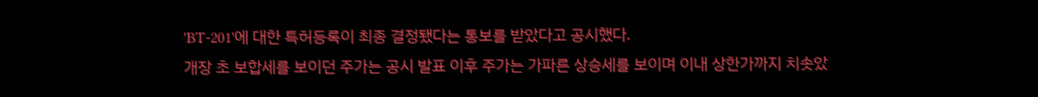'BT-201'에 대한 특허등록이 최종 결정됐다는 통보를 받았다고 공시했다.
개장 초 보합세를 보이던 주가는 공시 발표 이후 주가는 가파른 상승세를 보이며 이내 상한가까지 치솟았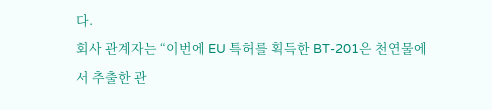다.
회사 관계자는 “이번에 EU 특허를 획득한 BT-201은 천연물에서 추출한 관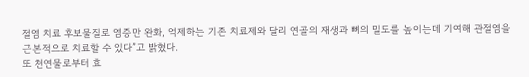절염 치료 후보물질로 염증만 완화, 억제하는 기존 치료제와 달리 연골의 재생과 뼈의 밀도를 높이는데 기여해 관절염을 근본적으로 치료할 수 있다”고 밝혔다.
또 천연물로부터 효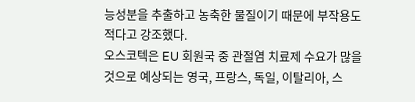능성분을 추출하고 농축한 물질이기 때문에 부작용도 적다고 강조했다.
오스코텍은 EU 회원국 중 관절염 치료제 수요가 많을 것으로 예상되는 영국, 프랑스, 독일, 이탈리아, 스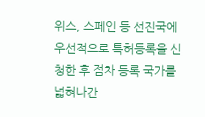위스, 스페인 등 선진국에 우선적으로 특허등록을 신청한 후 점차 등록 국가를 넓혀나간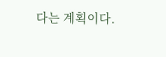다는 계획이다.